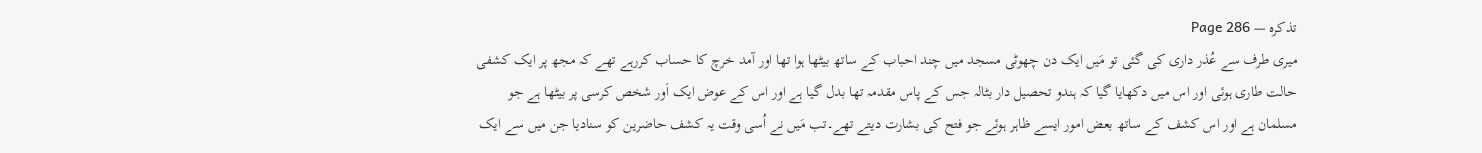تذکرہ — Page 286
میری طرف سے عُذر داری کی گئی تو مَیں ایک دن چھوٹی مسجد میں چند احباب کے ساتھ بیٹھا ہوا تھا اور آمد خرچ کا حساب کررہے تھے کہ مجھ پر ایک کشفی حالت طاری ہوئی اور اس میں دکھایا گیا کہ ہندو تحصیل دار بٹالہ جس کے پاس مقدمہ تھا بدل گیا ہے اور اس کے عوض ایک اَور شخص کرسی پر بیٹھا ہے جو مسلمان ہے اور اس کشف کے ساتھ بعض امور ایسے ظاہر ہوئے جو فتح کی بشارت دیتے تھے۔تب مَیں نے اُسی وقت یہ کشف حاضرین کو سنادیا جن میں سے ایک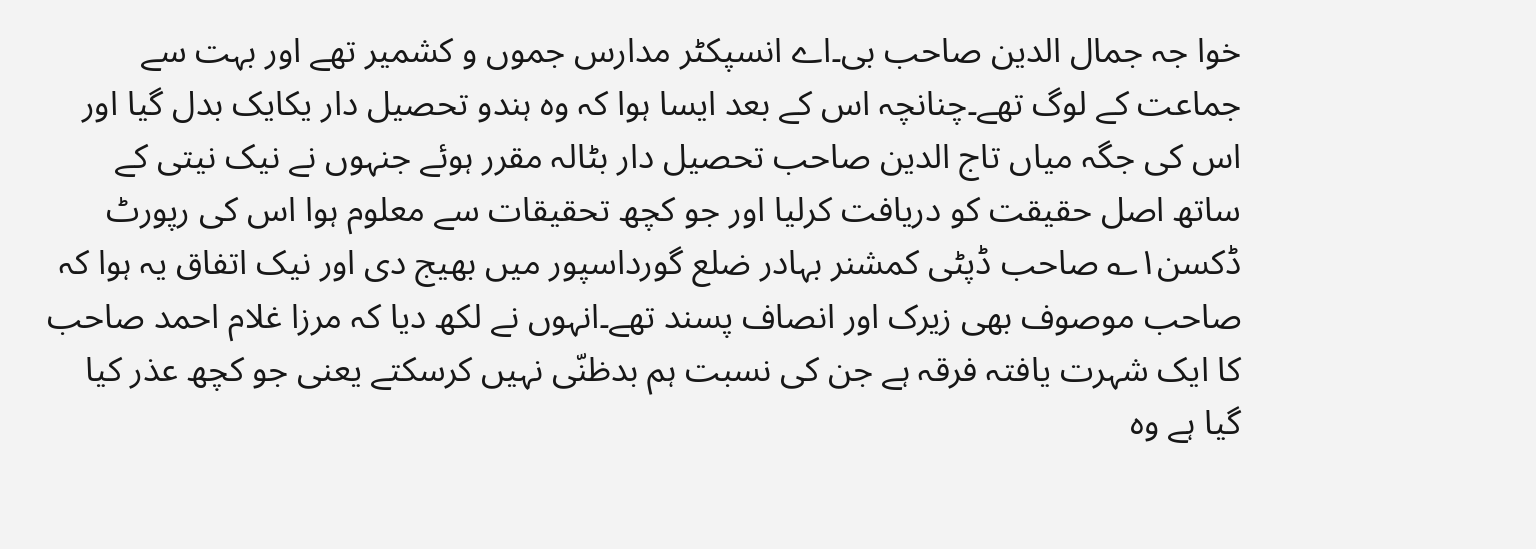خوا جہ جمال الدین صاحب بی۔اے انسپکٹر مدارس جموں و کشمیر تھے اور بہت سے جماعت کے لوگ تھے۔چنانچہ اس کے بعد ایسا ہوا کہ وہ ہندو تحصیل دار یکایک بدل گیا اور اس کی جگہ میاں تاج الدین صاحب تحصیل دار بٹالہ مقرر ہوئے جنہوں نے نیک نیتی کے ساتھ اصل حقیقت کو دریافت کرلیا اور جو کچھ تحقیقات سے معلوم ہوا اس کی رپورٹ ڈکسن۱؎ صاحب ڈپٹی کمشنر بہادر ضلع گورداسپور میں بھیج دی اور نیک اتفاق یہ ہوا کہ صاحب موصوف بھی زیرک اور انصاف پسند تھے۔انہوں نے لکھ دیا کہ مرزا غلام احمد صاحب کا ایک شہرت یافتہ فرقہ ہے جن کی نسبت ہم بدظنّی نہیں کرسکتے یعنی جو کچھ عذر کیا گیا ہے وہ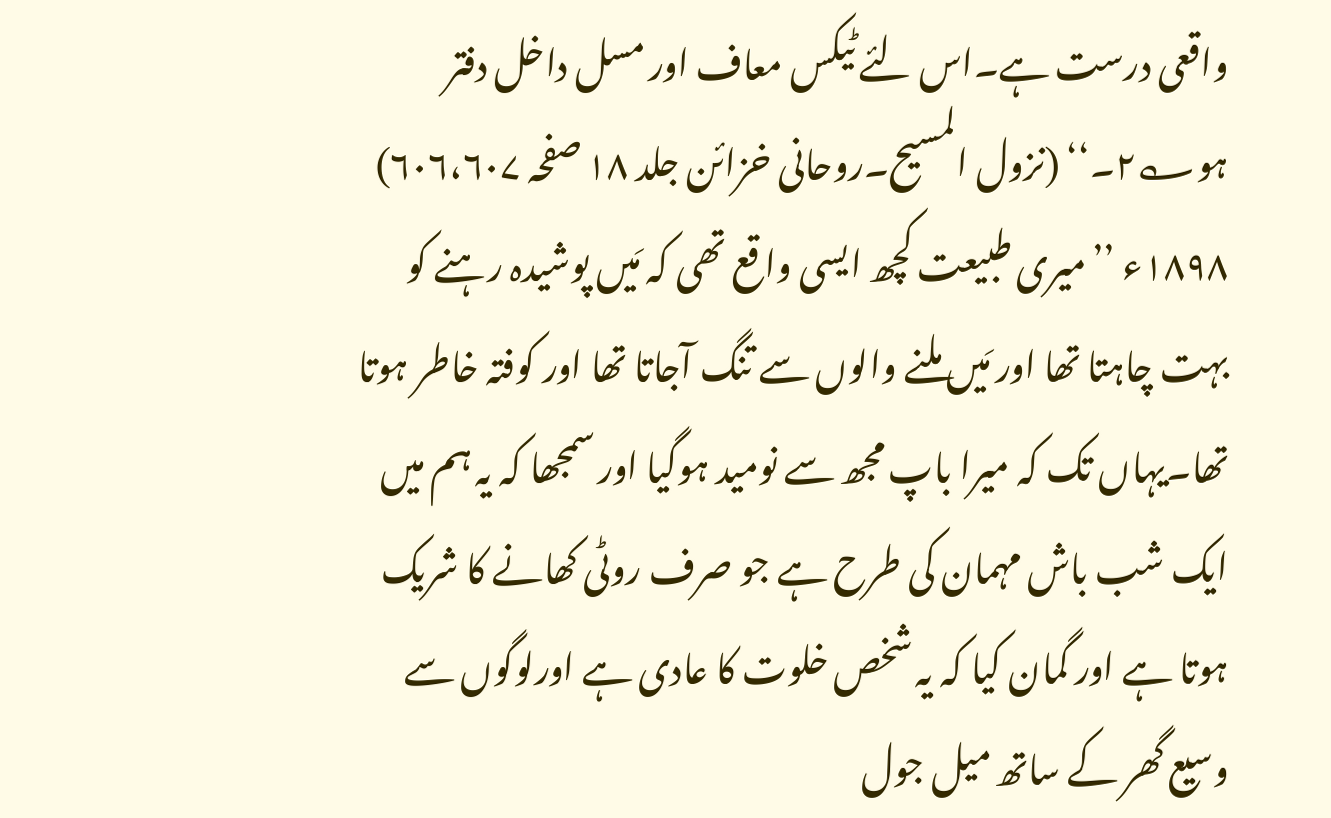واقعی درست ہے۔اس لئے ٹیکس معاف اور مسل داخل دفتر ہو؎۲۔‘‘ (نزول المسیح۔روحانی خزائن جلد ۱۸ صفحہ ۶۰۶،۶۰۷) ۱۸۹۸ء ’’میری طبیعت کچھ ایسی واقع تھی کہ مَیں پوشیدہ رہنے کو بہت چاہتا تھا اور مَیں ملنے والوں سے تنگ آجاتا تھا اور کوفتہ خاطر ہوتا تھا۔یہاں تک کہ میرا باپ مجھ سے نومید ہوگیا اور سمجھا کہ یہ ہم میں ایک شب باش مہمان کی طرح ہے جو صرف روٹی کھانے کا شریک ہوتا ہے اور گمان کیا کہ یہ شخص خلوت کا عادی ہے اورلوگوں سے وسیع گھر کے ساتھ میل جول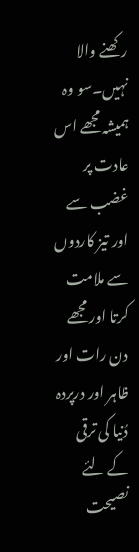رکھنے والا نہیں۔سو وہ ہمیشہ مجھے اس عادت پر غضب سے اور تیز کاردوں سے ملامت کرتا اور مجھے دن رات اور ظاہر اور درپردہ دُنیا کی ترقی کے لئے نصیحت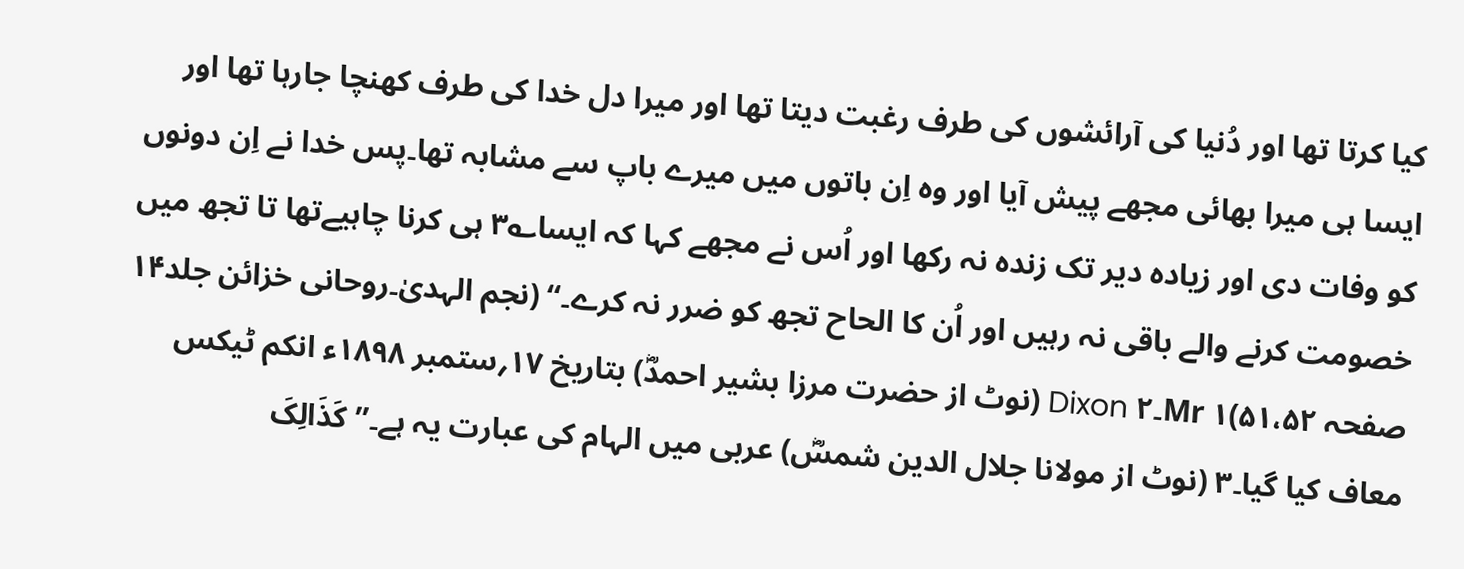کیا کرتا تھا اور دُنیا کی آرائشوں کی طرف رغبت دیتا تھا اور میرا دل خدا کی طرف کھنچا جارہا تھا اور ایسا ہی میرا بھائی مجھے پیش آیا اور وہ اِن باتوں میں میرے باپ سے مشابہ تھا۔پس خدا نے اِن دونوں کو وفات دی اور زیادہ دیر تک زندہ نہ رکھا اور اُس نے مجھے کہا کہ ایسا؎۳ ہی کرنا چاہیےتھا تا تجھ میں خصومت کرنے والے باقی نہ رہیں اور اُن کا الحاح تجھ کو ضرر نہ کرے۔‘‘ (نجم الہدیٰ۔روحانی خزائن جلد۱۴ صفحہ ۵۱،۵۲)۱ Mr۔Dixon ۲ (نوٹ از حضرت مرزا بشیر احمدؓ) بتاریخ ۱۷؍ستمبر ۱۸۹۸ء انکم ٹیکس معاف کیا گیا۔۳ (نوٹ از مولانا جلال الدین شمسؓ) عربی میں الہام کی عبارت یہ ہے۔’’کَذَالِکَ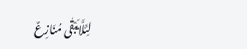لِئَلَّایَبْقٰی مُنَازِعٌ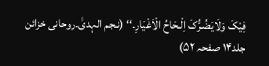فِیْکَ وَلَایَضُـرُّکَ اِلْـحَاحُ الْاَغْیَارِ۔‘‘ (نـجم الہدیٰ۔روحانی خزائن جلد۱۴ صفحہ ۵۲)